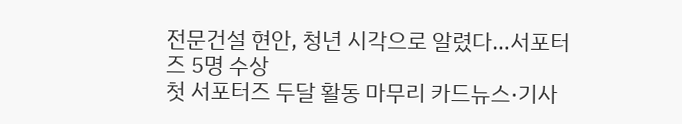전문건설 현안, 청년 시각으로 알렸다…서포터즈 5명 수상
첫 서포터즈 두달 활동 마무리 카드뉴스·기사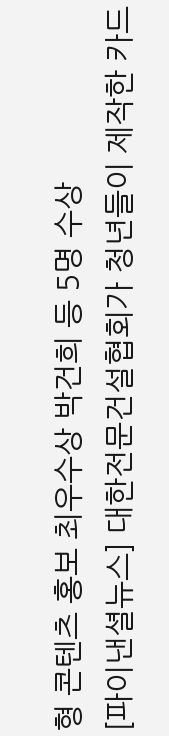형 콘텐츠 홍보 최우수상 박건희 등 5명 수상
[파이낸셜뉴스] 대한전문건설협회가 청년들이 제작한 카드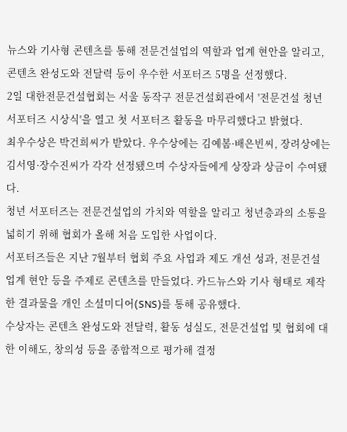뉴스와 기사형 콘텐츠를 통해 전문건설업의 역할과 업계 현안을 알리고, 콘텐츠 완성도와 전달력 등이 우수한 서포터즈 5명을 선정했다.
2일 대한전문건설협회는 서울 동작구 전문건설회관에서 '전문건설 청년 서포터즈 시상식'을 열고 첫 서포터즈 활동을 마무리했다고 밝혔다.
최우수상은 박건희씨가 받았다. 우수상에는 김예봄·배은빈씨, 장려상에는 김서영·장수진씨가 각각 선정됐으며 수상자들에게 상장과 상금이 수여됐다.
청년 서포터즈는 전문건설업의 가치와 역할을 알리고 청년층과의 소통을 넓히기 위해 협회가 올해 처음 도입한 사업이다.
서포터즈들은 지난 7월부터 협회 주요 사업과 제도 개선 성과, 전문건설업계 현안 등을 주제로 콘텐츠를 만들었다. 카드뉴스와 기사 형태로 제작한 결과물을 개인 소셜미디어(SNS)를 통해 공유했다.
수상자는 콘텐츠 완성도와 전달력, 활동 성실도, 전문건설업 및 협회에 대한 이해도, 창의성 등을 종합적으로 평가해 결정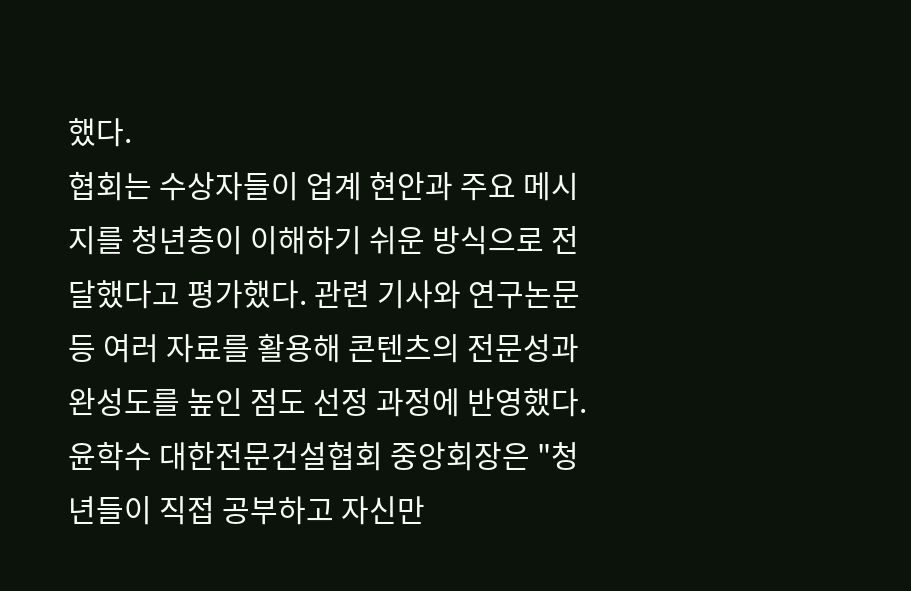했다.
협회는 수상자들이 업계 현안과 주요 메시지를 청년층이 이해하기 쉬운 방식으로 전달했다고 평가했다. 관련 기사와 연구논문 등 여러 자료를 활용해 콘텐츠의 전문성과 완성도를 높인 점도 선정 과정에 반영했다.
윤학수 대한전문건설협회 중앙회장은 "청년들이 직접 공부하고 자신만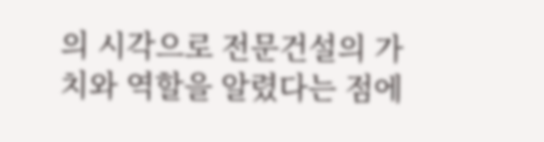의 시각으로 전문건설의 가치와 역할을 알렸다는 점에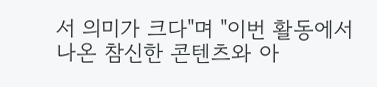서 의미가 크다"며 "이번 활동에서 나온 참신한 콘텐츠와 아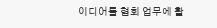이디어를 협회 업무에 활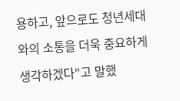용하고, 앞으로도 청년세대와의 소통을 더욱 중요하게 생각하겠다"고 말했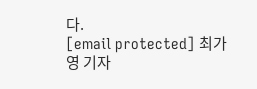다.
[email protected] 최가영 기자